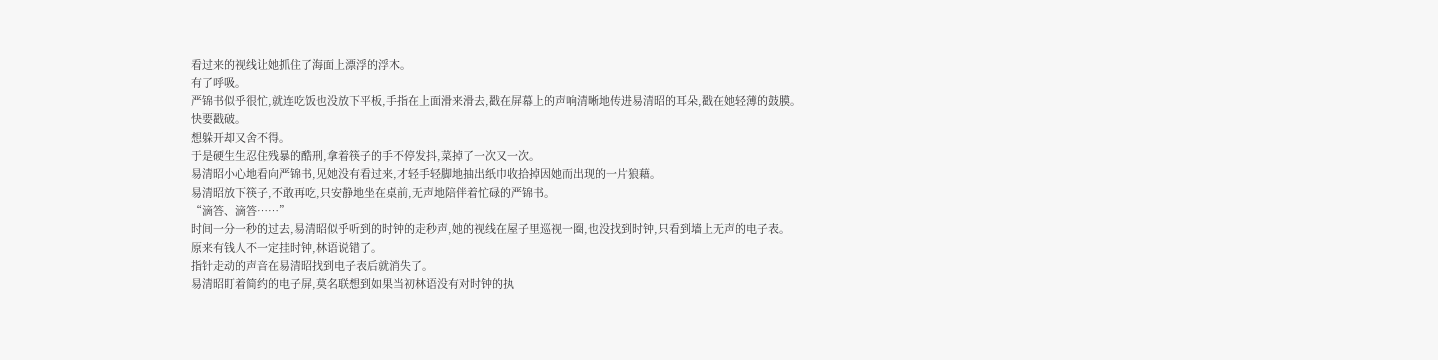看过来的视线让她抓住了海面上漂浮的浮木。
有了呼吸。
严锦书似乎很忙,就连吃饭也没放下平板,手指在上面滑来滑去,戳在屏幕上的声响清晰地传进易清昭的耳朵,戳在她轻薄的鼓膜。
快要戳破。
想躲开却又舍不得。
于是硬生生忍住残暴的酷刑,拿着筷子的手不停发抖,菜掉了一次又一次。
易清昭小心地看向严锦书,见她没有看过来,才轻手轻脚地抽出纸巾收拾掉因她而出现的一片狼藉。
易清昭放下筷子,不敢再吃,只安静地坐在桌前,无声地陪伴着忙碌的严锦书。
“滴答、滴答……”
时间一分一秒的过去,易清昭似乎听到的时钟的走秒声,她的视线在屋子里巡视一圈,也没找到时钟,只看到墙上无声的电子表。
原来有钱人不一定挂时钟,林语说错了。
指针走动的声音在易清昭找到电子表后就消失了。
易清昭盯着简约的电子屏,莫名联想到如果当初林语没有对时钟的执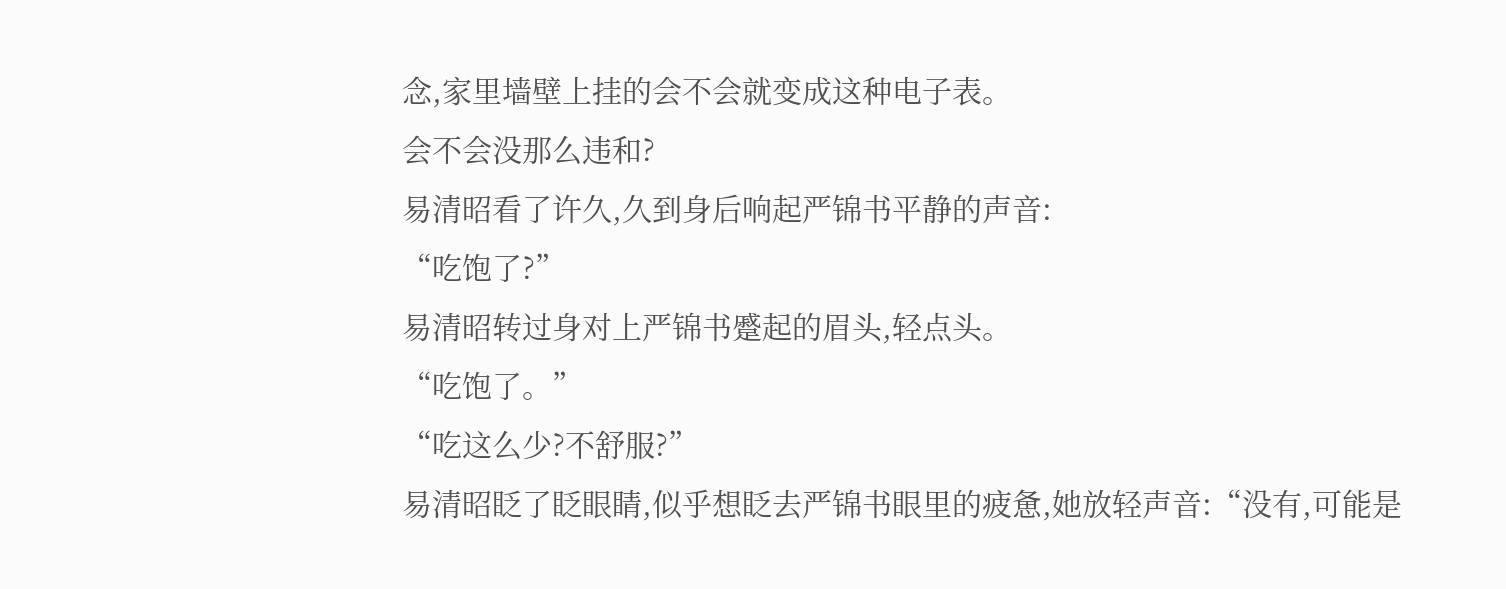念,家里墙壁上挂的会不会就变成这种电子表。
会不会没那么违和?
易清昭看了许久,久到身后响起严锦书平静的声音:
“吃饱了?”
易清昭转过身对上严锦书蹙起的眉头,轻点头。
“吃饱了。”
“吃这么少?不舒服?”
易清昭眨了眨眼睛,似乎想眨去严锦书眼里的疲惫,她放轻声音:“没有,可能是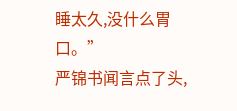睡太久,没什么胃口。”
严锦书闻言点了头,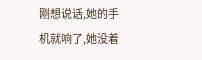刚想说话,她的手机就响了,她没着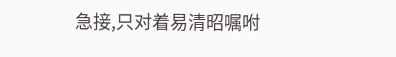急接,只对着易清昭嘱咐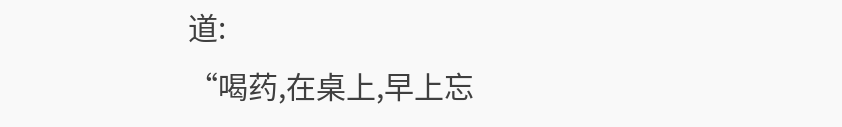道:
“喝药,在桌上,早上忘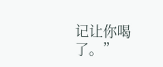记让你喝了。”